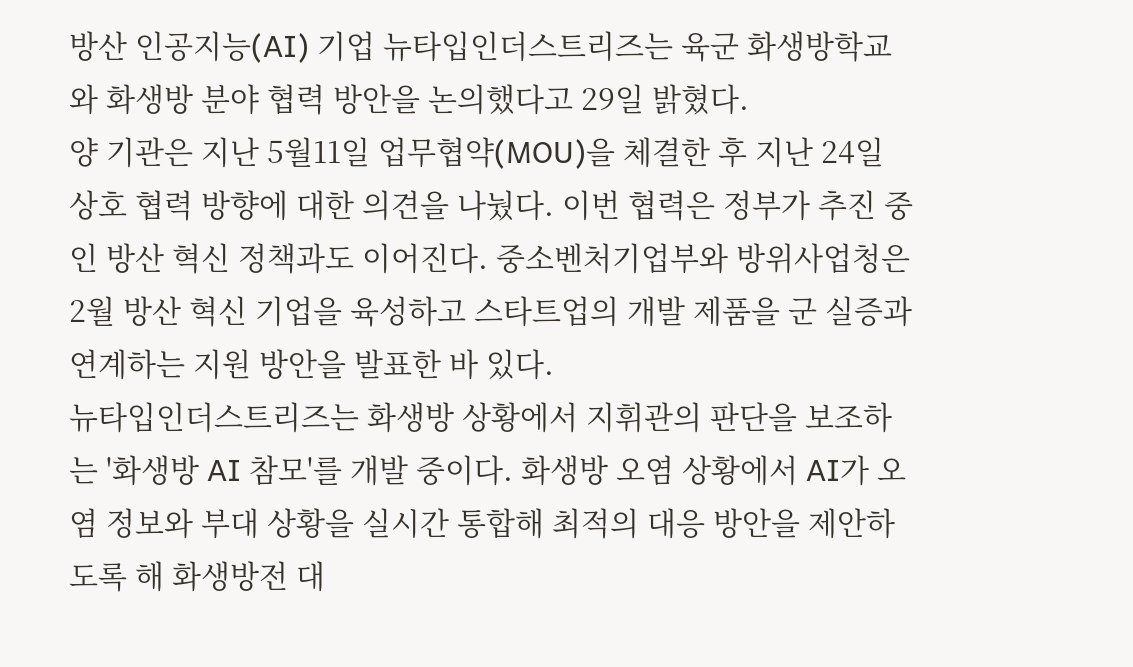방산 인공지능(AI) 기업 뉴타입인더스트리즈는 육군 화생방학교와 화생방 분야 협력 방안을 논의했다고 29일 밝혔다.
양 기관은 지난 5월11일 업무협약(MOU)을 체결한 후 지난 24일 상호 협력 방향에 대한 의견을 나눴다. 이번 협력은 정부가 추진 중인 방산 혁신 정책과도 이어진다. 중소벤처기업부와 방위사업청은 2월 방산 혁신 기업을 육성하고 스타트업의 개발 제품을 군 실증과 연계하는 지원 방안을 발표한 바 있다.
뉴타입인더스트리즈는 화생방 상황에서 지휘관의 판단을 보조하는 '화생방 AI 참모'를 개발 중이다. 화생방 오염 상황에서 AI가 오염 정보와 부대 상황을 실시간 통합해 최적의 대응 방안을 제안하도록 해 화생방전 대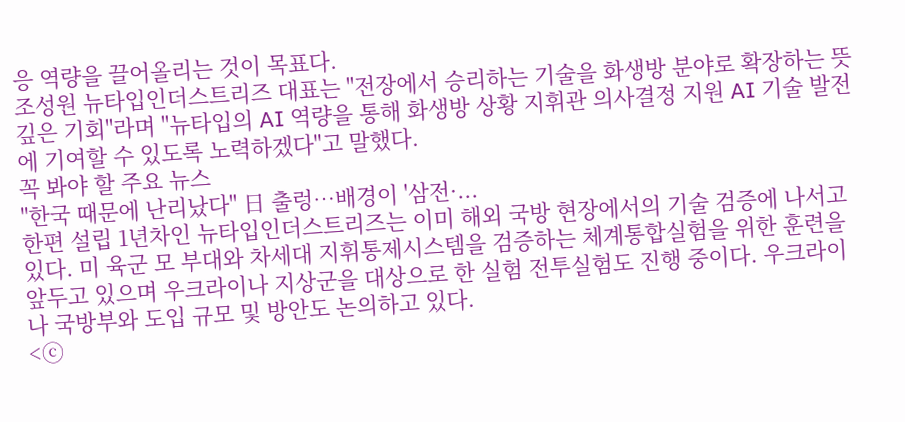응 역량을 끌어올리는 것이 목표다.
조성원 뉴타입인더스트리즈 대표는 "전장에서 승리하는 기술을 화생방 분야로 확장하는 뜻깊은 기회"라며 "뉴타입의 AI 역량을 통해 화생방 상황 지휘관 의사결정 지원 AI 기술 발전에 기여할 수 있도록 노력하겠다"고 말했다.
꼭 봐야 할 주요 뉴스
"한국 때문에 난리났다" 日 출렁…배경이 '삼전·...
한편 설립 1년차인 뉴타입인더스트리즈는 이미 해외 국방 현장에서의 기술 검증에 나서고 있다. 미 육군 모 부대와 차세대 지휘통제시스템을 검증하는 체계통합실험을 위한 훈련을 앞두고 있으며 우크라이나 지상군을 대상으로 한 실험 전투실험도 진행 중이다. 우크라이나 국방부와 도입 규모 및 방안도 논의하고 있다.
<ⓒ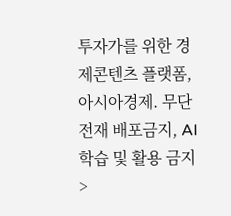투자가를 위한 경제콘텐츠 플랫폼, 아시아경제. 무단전재 배포금지, AI 학습 및 활용 금지>